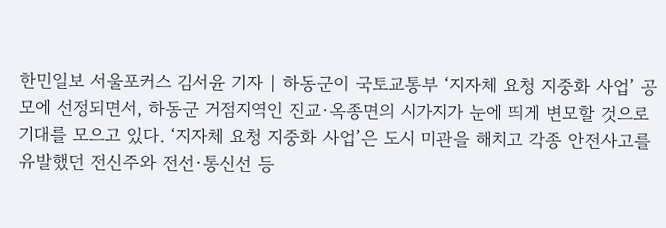한민일보 서울포커스 김서윤 기자 | 하동군이 국토교통부 ‘지자체 요청 지중화 사업’ 공모에 선정되면서, 하동군 거점지역인 진교·옥종면의 시가지가 눈에 띄게 변모할 것으로 기대를 모으고 있다. ‘지자체 요청 지중화 사업’은 도시 미관을 해치고 각종 안전사고를 유발했던 전신주와 전선·통신선 등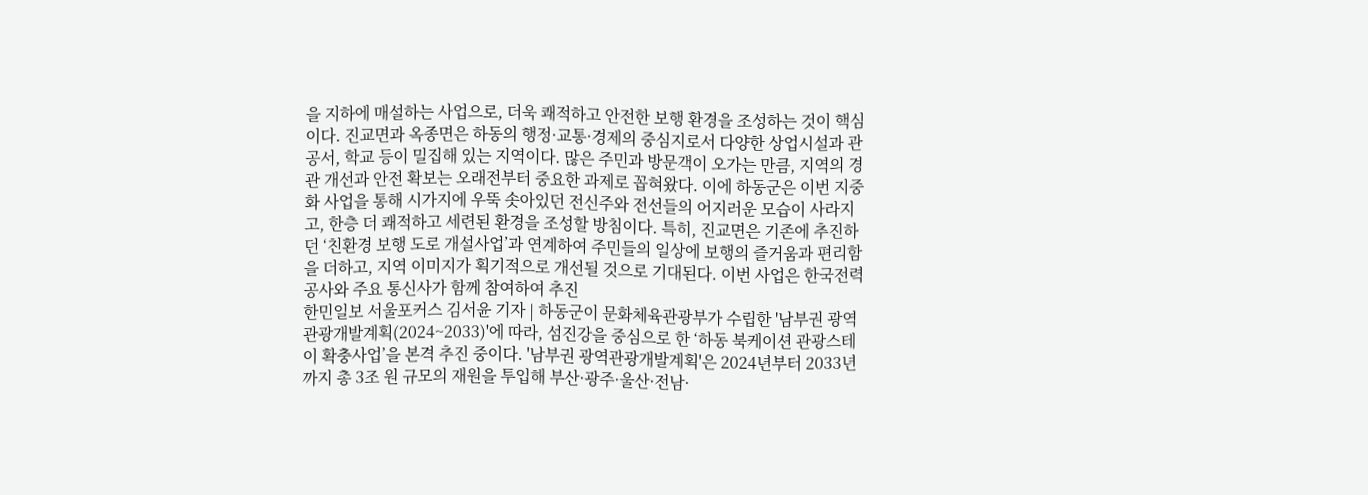을 지하에 매설하는 사업으로, 더욱 쾌적하고 안전한 보행 환경을 조성하는 것이 핵심이다. 진교면과 옥종면은 하동의 행정·교통·경제의 중심지로서 다양한 상업시설과 관공서, 학교 등이 밀집해 있는 지역이다. 많은 주민과 방문객이 오가는 만큼, 지역의 경관 개선과 안전 확보는 오래전부터 중요한 과제로 꼽혀왔다. 이에 하동군은 이번 지중화 사업을 통해 시가지에 우뚝 솟아있던 전신주와 전선들의 어지러운 모습이 사라지고, 한층 더 쾌적하고 세련된 환경을 조성할 방침이다. 특히, 진교면은 기존에 추진하던 ‘친환경 보행 도로 개설사업’과 연계하여 주민들의 일상에 보행의 즐거움과 편리함을 더하고, 지역 이미지가 획기적으로 개선될 것으로 기대된다. 이번 사업은 한국전력공사와 주요 통신사가 함께 참여하여 추진
한민일보 서울포커스 김서윤 기자 | 하동군이 문화체육관광부가 수립한 '남부권 광역관광개발계획(2024~2033)'에 따라, 섬진강을 중심으로 한 ‘하동 북케이션 관광스테이 확충사업’을 본격 추진 중이다. '남부권 광역관광개발계획'은 2024년부터 2033년까지 총 3조 원 규모의 재원을 투입해 부산·광주·울산·전남·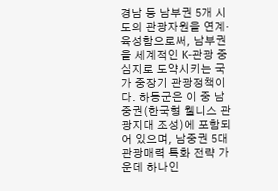경남 등 남부권 5개 시도의 관광자원을 연계·육성함으로써, 남부권을 세계적인 K-관광 중심지로 도약시키는 국가 중장기 관광정책이다. 하동군은 이 중 남중권(한국형 웰니스 관광지대 조성)에 포함되어 있으며, 남중권 5대 관광매력 특화 전략 가운데 하나인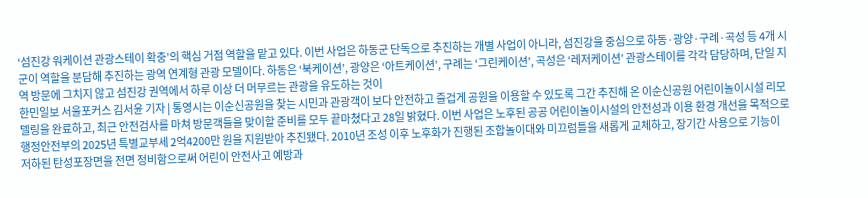‘섬진강 워케이션 관광스테이 확충’의 핵심 거점 역할을 맡고 있다. 이번 사업은 하동군 단독으로 추진하는 개별 사업이 아니라, 섬진강을 중심으로 하동·광양·구례·곡성 등 4개 시군이 역할을 분담해 추진하는 광역 연계형 관광 모델이다. 하동은 ‘북케이션’, 광양은 ‘아트케이션’, 구례는 ‘그린케이션’, 곡성은 ‘레저케이션’ 관광스테이를 각각 담당하며, 단일 지역 방문에 그치지 않고 섬진강 권역에서 하루 이상 더 머무르는 관광을 유도하는 것이
한민일보 서울포커스 김서윤 기자 | 통영시는 이순신공원을 찾는 시민과 관광객이 보다 안전하고 즐겁게 공원을 이용할 수 있도록 그간 추진해 온 이순신공원 어린이놀이시설 리모델링을 완료하고, 최근 안전검사를 마쳐 방문객들을 맞이할 준비를 모두 끝마쳤다고 28일 밝혔다. 이번 사업은 노후된 공공 어린이놀이시설의 안전성과 이용 환경 개선을 목적으로 행정안전부의 2025년 특별교부세 2억4200만 원을 지원받아 추진됐다. 2010년 조성 이후 노후화가 진행된 조합놀이대와 미끄럼틀을 새롭게 교체하고, 장기간 사용으로 기능이 저하된 탄성포장면을 전면 정비함으로써 어린이 안전사고 예방과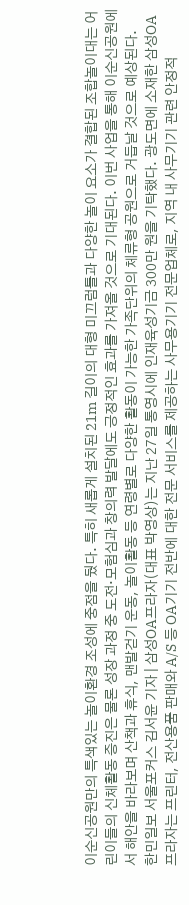이순신공원만의 특색있는 놀이환경 조성에 중점을 뒀다. 특히 새롭게 설치된 21m 길이의 대형 미끄럼틀과 다양한 놀이 요소가 결합된 조합놀이대는 어린이들의 신체활동 증진은 물론 성장 과정 중 도전·모험심과 창의력 발달에도 긍정적인 효과를 가져올 것으로 기대된다. 이번 사업을 통해 이순신공원에서 해안을 바라보며 산책과 휴식, 맨발걷기 운동, 놀이활동 등 연령별로 다양한 활동이 가능한 가족단위의 체류형 공원으로 거듭날 것으로 예상된다.
한민일보 서울포커스 김서윤 기자 | 삼성OA프라자(대표 박영상)는 지난 27일 통영시에 인재육성기금 300만 원을 기탁했다. 광도면에 소재한 삼성OA프라자는 프린터, 전산용품 판매와 A/S 등 OA기기 전반에 대한 전문 서비스를 제공하는 사무용기기 전문업체로, 지역 내 사무기기 관련 안정적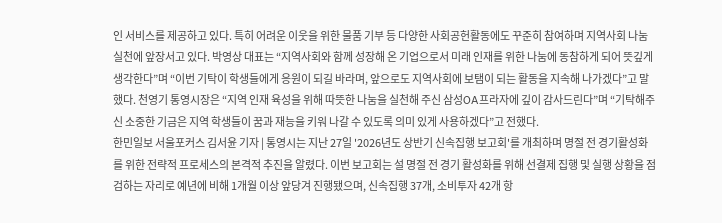인 서비스를 제공하고 있다. 특히 어려운 이웃을 위한 물품 기부 등 다양한 사회공헌활동에도 꾸준히 참여하며 지역사회 나눔 실천에 앞장서고 있다. 박영상 대표는 “지역사회와 함께 성장해 온 기업으로서 미래 인재를 위한 나눔에 동참하게 되어 뜻깊게 생각한다”며 “이번 기탁이 학생들에게 응원이 되길 바라며, 앞으로도 지역사회에 보탬이 되는 활동을 지속해 나가겠다”고 말했다. 천영기 통영시장은 “지역 인재 육성을 위해 따뜻한 나눔을 실천해 주신 삼성OA프라자에 깊이 감사드린다”며 “기탁해주신 소중한 기금은 지역 학생들이 꿈과 재능을 키워 나갈 수 있도록 의미 있게 사용하겠다”고 전했다.
한민일보 서울포커스 김서윤 기자 | 통영시는 지난 27일 '2026년도 상반기 신속집행 보고회'를 개최하며 명절 전 경기활성화를 위한 전략적 프로세스의 본격적 추진을 알렸다. 이번 보고회는 설 명절 전 경기 활성화를 위해 선결제 집행 및 실행 상황을 점검하는 자리로 예년에 비해 1개월 이상 앞당겨 진행됐으며, 신속집행 37개, 소비투자 42개 항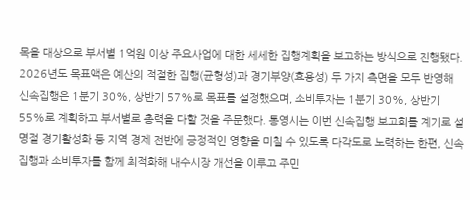목을 대상으로 부서별 1억원 이상 주요사업에 대한 세세한 집행계획을 보고하는 방식으로 진행됐다. 2026년도 목표액은 예산의 적절한 집행(균형성)과 경기부양(효용성) 두 가지 측면을 모두 반영해 신속집행은 1분기 30%, 상반기 57%로 목표를 설정했으며, 소비투자는 1분기 30%, 상반기 55%로 계획하고 부서별로 총력을 다할 것을 주문했다. 통영시는 이번 신속집행 보고회를 계기로 설 명절 경기활성화 등 지역 경제 전반에 긍정적인 영향을 미칠 수 있도록 다각도로 노력하는 한편, 신속집행과 소비투자를 함께 최적화해 내수시장 개선을 이루고 주민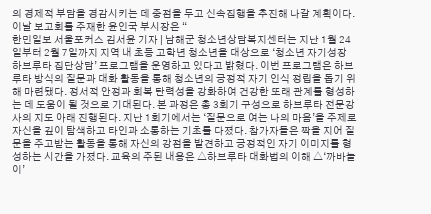의 경제적 부담을 경감시키는 데 중점을 두고 신속집행을 추진해 나갈 계획이다. 이날 보고회를 주재한 윤인국 부시장은 “
한민일보 서울포커스 김서윤 기자 | 남해군 청소년상담복지센터는 지난 1월 24일부터 2월 7일까지 지역 내 초등 고학년 청소년을 대상으로 ‘청소년 자기성장 하브루타 집단상담’ 프로그램을 운영하고 있다고 밝혔다. 이번 프로그램은 하브루타 방식의 질문과 대화 활동을 통해 청소년의 긍정적 자기 인식 정립을 돕기 위해 마련됐다. 정서적 안정과 회복 탄력성을 강화하여 건강한 또래 관계를 형성하는 데 도움이 될 것으로 기대된다. 본 과정은 총 3회기 구성으로 하브루타 전문강사의 지도 아래 진행된다. 지난 1회기에서는 ‘질문으로 여는 나의 마음’을 주제로 자신을 깊이 탐색하고 타인과 소통하는 기초를 다졌다. 참가자들은 짝을 지어 질문을 주고받는 활동을 통해 자신의 강점을 발견하고 긍정적인 자기 이미지를 형성하는 시간을 가졌다. 교육의 주된 내용은 △하브루타 대화법의 이해 △‘까바놀이’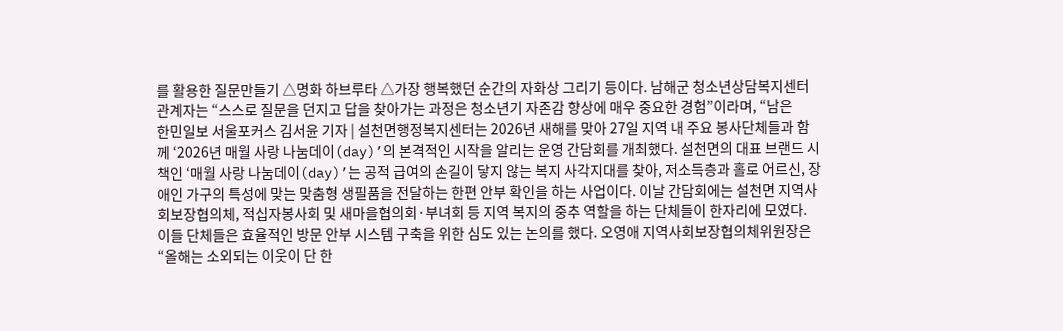를 활용한 질문만들기 △명화 하브루타 △가장 행복했던 순간의 자화상 그리기 등이다. 남해군 청소년상담복지센터 관계자는 “스스로 질문을 던지고 답을 찾아가는 과정은 청소년기 자존감 향상에 매우 중요한 경험”이라며, “남은
한민일보 서울포커스 김서윤 기자 | 설천면행정복지센터는 2026년 새해를 맞아 27일 지역 내 주요 봉사단체들과 함께 ‘2026년 매월 사랑 나눔데이(day)’의 본격적인 시작을 알리는 운영 간담회를 개최했다. 설천면의 대표 브랜드 시책인 ‘매월 사랑 나눔데이(day)’는 공적 급여의 손길이 닿지 않는 복지 사각지대를 찾아, 저소득층과 홀로 어르신, 장애인 가구의 특성에 맞는 맞춤형 생필품을 전달하는 한편 안부 확인을 하는 사업이다. 이날 간담회에는 설천면 지역사회보장협의체, 적십자봉사회 및 새마을협의회·부녀회 등 지역 복지의 중추 역할을 하는 단체들이 한자리에 모였다. 이들 단체들은 효율적인 방문 안부 시스템 구축을 위한 심도 있는 논의를 했다. 오영애 지역사회보장협의체위원장은 “올해는 소외되는 이웃이 단 한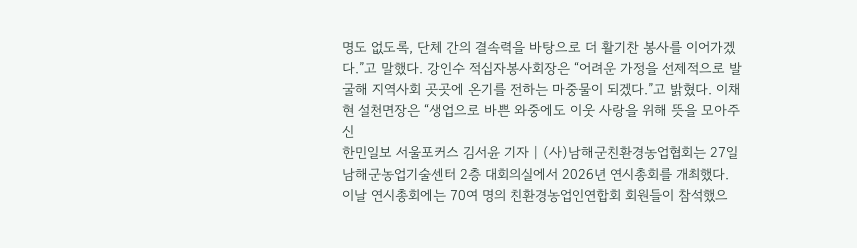명도 없도록, 단체 간의 결속력을 바탕으로 더 활기찬 봉사를 이어가겠다.”고 말했다. 강인수 적십자봉사회장은 “어려운 가정을 선제적으로 발굴해 지역사회 곳곳에 온기를 전하는 마중물이 되겠다.”고 밝혔다. 이채현 설천면장은 “생업으로 바쁜 와중에도 이웃 사랑을 위해 뜻을 모아주신
한민일보 서울포커스 김서윤 기자 | (사)남해군친환경농업협회는 27일 남해군농업기술센터 2층 대회의실에서 2026년 연시총회를 개최했다. 이날 연시총회에는 70여 명의 친환경농업인연합회 회원들이 참석했으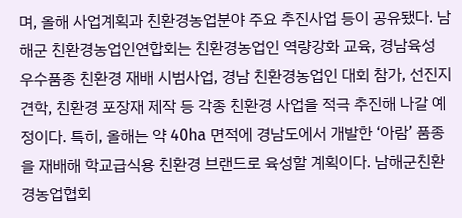며, 올해 사업계획과 친환경농업분야 주요 추진사업 등이 공유됐다. 남해군 친환경농업인연합회는 친환경농업인 역량강화 교육, 경남육성 우수품종 친환경 재배 시범사업, 경남 친환경농업인 대회 참가, 선진지 견학, 친환경 포장재 제작 등 각종 친환경 사업을 적극 추진해 나갈 예정이다. 특히, 올해는 약 40ha 면적에 경남도에서 개발한 ‘아람’ 품종을 재배해 학교급식용 친환경 브랜드로 육성할 계획이다. 남해군친환경농업협회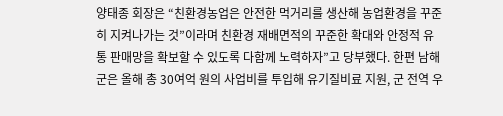양태종 회장은 “친환경농업은 안전한 먹거리를 생산해 농업환경을 꾸준히 지켜나가는 것”이라며 친환경 재배면적의 꾸준한 확대와 안정적 유통 판매망을 확보할 수 있도록 다함께 노력하자”고 당부했다. 한편 남해군은 올해 총 30여억 원의 사업비를 투입해 유기질비료 지원, 군 전역 우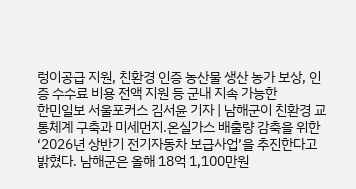렁이공급 지원, 친환경 인증 농산물 생산 농가 보상, 인증 수수료 비용 전액 지원 등 군내 지속 가능한
한민일보 서울포커스 김서윤 기자 | 남해군이 친환경 교통체계 구축과 미세먼지․온실가스 배출량 감축을 위한 ‘2026년 상반기 전기자동차 보급사업’을 추진한다고 밝혔다. 남해군은 올해 18억 1,100만원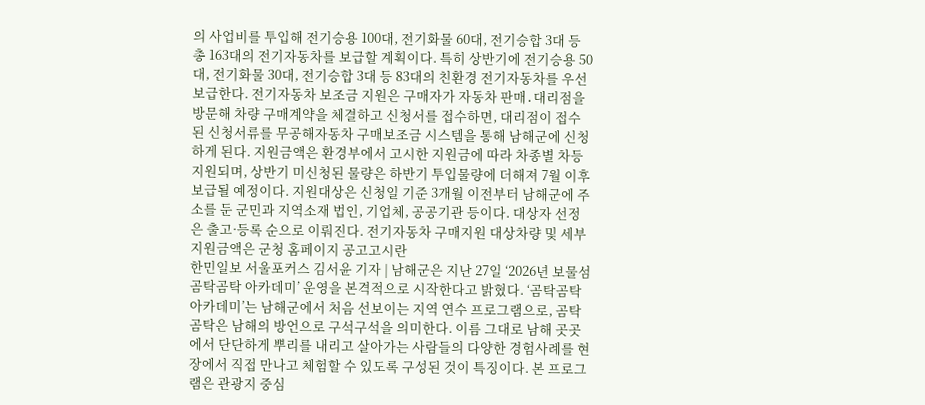의 사업비를 투입해 전기승용 100대, 전기화물 60대, 전기승합 3대 등 총 163대의 전기자동차를 보급할 계획이다. 특히 상반기에 전기승용 50대, 전기화물 30대, 전기승합 3대 등 83대의 친환경 전기자동차를 우선 보급한다. 전기자동차 보조금 지원은 구매자가 자동차 판매․대리점을 방문해 차량 구매계약을 체결하고 신청서를 접수하면, 대리점이 접수된 신청서류를 무공해자동차 구매보조금 시스템을 통해 남해군에 신청하게 된다. 지원금액은 환경부에서 고시한 지원금에 따라 차종별 차등 지원되며, 상반기 미신청된 물량은 하반기 투입물량에 더해져 7월 이후 보급될 예정이다. 지원대상은 신청일 기준 3개월 이전부터 남해군에 주소를 둔 군민과 지역소재 법인, 기업체, 공공기관 등이다. 대상자 선정은 출고·등록 순으로 이뤄진다. 전기자동차 구매지원 대상차량 및 세부 지원금액은 군청 홈페이지 공고고시란
한민일보 서울포커스 김서윤 기자 | 남해군은 지난 27일 ‘2026년 보물섬 곰탁곰탁 아카데미’ 운영을 본격적으로 시작한다고 밝혔다. ‘곰탁곰탁 아카데미’는 남해군에서 처음 선보이는 지역 연수 프로그램으로, 곰탁곰탁은 남해의 방언으로 구석구석을 의미한다. 이름 그대로 남해 곳곳에서 단단하게 뿌리를 내리고 살아가는 사람들의 다양한 경험사례를 현장에서 직접 만나고 체험할 수 있도록 구성된 것이 특징이다. 본 프로그램은 관광지 중심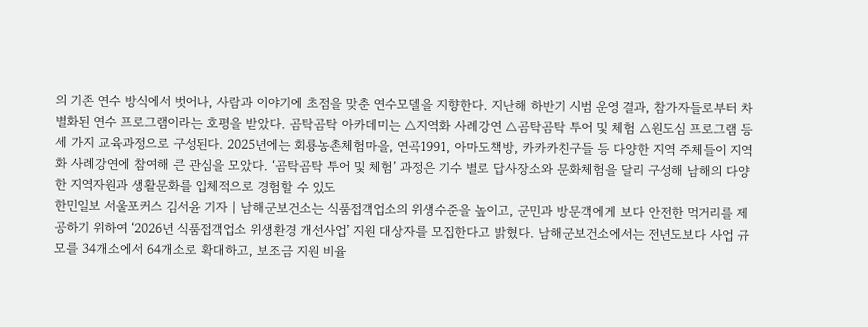의 기존 연수 방식에서 벗어나, 사람과 이야기에 초점을 맞춘 연수모델을 지향한다. 지난해 하반기 시범 운영 결과, 참가자들로부터 차별화된 연수 프로그램이라는 호평을 받았다. 곰탁곰탁 아카데미는 △지역화 사례강연 △곰탁곰탁 투어 및 체험 △원도심 프로그램 등 세 가지 교육과정으로 구성된다. 2025년에는 회룡농촌체험마을, 연곡1991, 아마도책방, 카카카친구들 등 다양한 지역 주체들이 지역화 사례강연에 참여해 큰 관심을 모았다. ‘곰탁곰탁 투어 및 체험’ 과정은 기수 별로 답사장소와 문화체험을 달리 구성해 남해의 다양한 지역자원과 생활문화를 입체적으로 경험할 수 있도
한민일보 서울포커스 김서윤 기자 | 남해군보건소는 식품접객업소의 위생수준을 높이고, 군민과 방문객에게 보다 안전한 먹거리를 제공하기 위하여 ‘2026년 식품접객업소 위생환경 개선사업’ 지원 대상자를 모집한다고 밝혔다. 남해군보건소에서는 전년도보다 사업 규모를 34개소에서 64개소로 확대하고, 보조금 지원 비율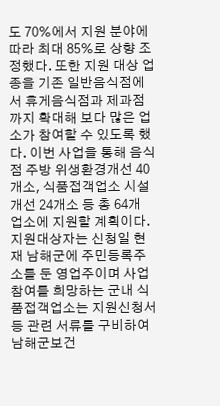도 70%에서 지원 분야에 따라 최대 85%로 상향 조정했다. 또한 지원 대상 업종을 기존 일반음식점에서 휴게음식점과 제과점까지 확대해 보다 많은 업소가 참여할 수 있도록 했다. 이번 사업을 통해 음식점 주방 위생환경개선 40개소, 식품접객업소 시설개선 24개소 등 총 64개 업소에 지원할 계획이다. 지원대상자는 신청일 현재 남해군에 주민등록주소를 둔 영업주이며 사업 참여를 희망하는 군내 식품접객업소는 지원신청서 등 관련 서류를 구비하여 남해군보건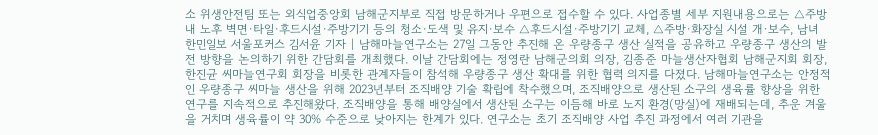소 위생안전팀 또는 외식업중앙회 남해군지부로 직접 방문하거나 우편으로 접수할 수 있다. 사업종별 세부 지원내용으로는 △주방 내 노후 벽면·타일·후드시설·주방기기 등의 청소·도색 및 유지·보수 △후드시설·주방기기 교체, △주방·화장실 시설 개·보수, 남녀
한민일보 서울포커스 김서윤 기자 | 남해마늘연구소는 27일 그동안 추진해 온 우량종구 생산 실적을 공유하고 우량종구 생산의 발전 방향을 논의하기 위한 간담회를 개최했다. 이날 간담회에는 정영란 남해군의회 의장, 김종준 마늘생산자협회 남해군지회 회장, 한진균 씨마늘연구회 회장을 비롯한 관계자들이 참석해 우량종구 생산 확대를 위한 협력 의지를 다졌다. 남해마늘연구소는 안정적인 우량종구 씨마늘 생산을 위해 2023년부터 조직배양 기술 확립에 착수했으며, 조직배양으로 생산된 소구의 생육률 향상을 위한 연구를 지속적으로 추진해왔다. 조직배양을 통해 배양실에서 생산된 소구는 이듬해 바로 노지 환경(망실)에 재배되는데, 추운 겨울을 거치며 생육률이 약 30% 수준으로 낮아지는 한계가 있다. 연구소는 초기 조직배양 사업 추진 과정에서 여러 기관을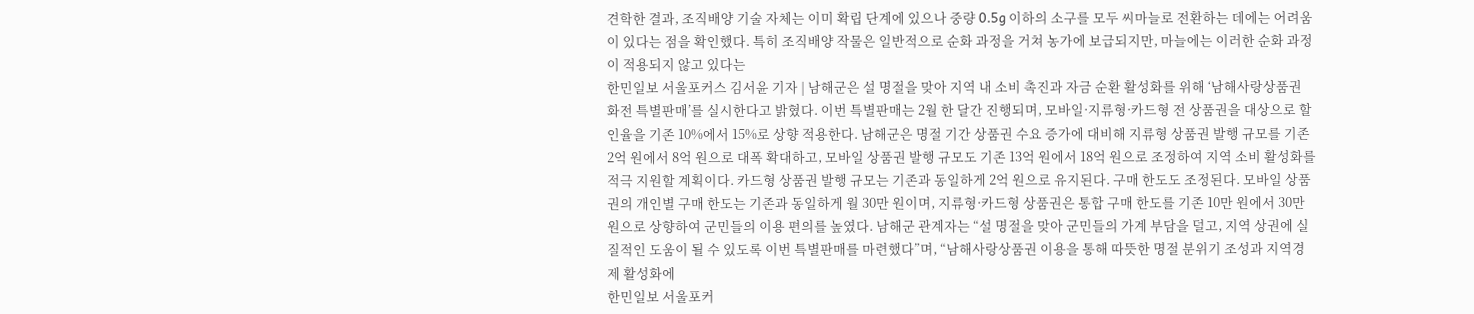견학한 결과, 조직배양 기술 자체는 이미 확립 단계에 있으나 중량 0.5g 이하의 소구를 모두 씨마늘로 전환하는 데에는 어려움이 있다는 점을 확인했다. 특히 조직배양 작물은 일반적으로 순화 과정을 거쳐 농가에 보급되지만, 마늘에는 이러한 순화 과정이 적용되지 않고 있다는
한민일보 서울포커스 김서윤 기자 | 남해군은 설 명절을 맞아 지역 내 소비 촉진과 자금 순환 활성화를 위해 ‘남해사랑상품권 화전 특별판매’를 실시한다고 밝혔다. 이번 특별판매는 2월 한 달간 진행되며, 모바일·지류형·카드형 전 상품권을 대상으로 할인율을 기존 10%에서 15%로 상향 적용한다. 남해군은 명절 기간 상품권 수요 증가에 대비해 지류형 상품권 발행 규모를 기존 2억 원에서 8억 원으로 대폭 확대하고, 모바일 상품권 발행 규모도 기존 13억 원에서 18억 원으로 조정하여 지역 소비 활성화를 적극 지원할 계획이다. 카드형 상품권 발행 규모는 기존과 동일하게 2억 원으로 유지된다. 구매 한도도 조정된다. 모바일 상품권의 개인별 구매 한도는 기존과 동일하게 월 30만 원이며, 지류형·카드형 상품권은 통합 구매 한도를 기존 10만 원에서 30만 원으로 상향하여 군민들의 이용 편의를 높였다. 남해군 관계자는 “설 명절을 맞아 군민들의 가계 부담을 덜고, 지역 상권에 실질적인 도움이 될 수 있도록 이번 특별판매를 마련했다”며, “남해사랑상품권 이용을 통해 따뜻한 명절 분위기 조성과 지역경제 활성화에
한민일보 서울포커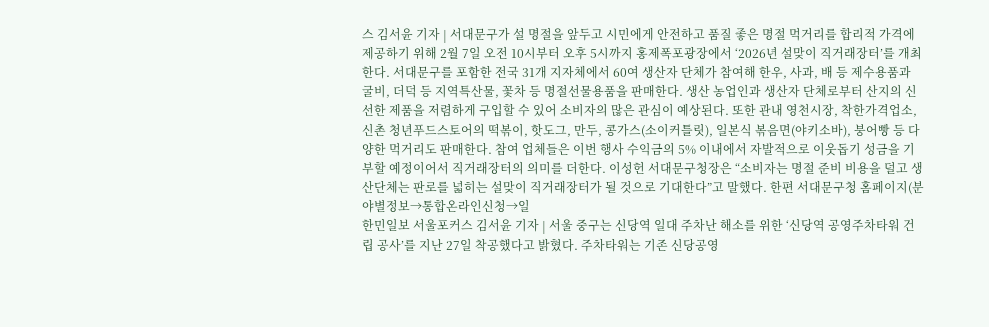스 김서윤 기자 | 서대문구가 설 명절을 앞두고 시민에게 안전하고 품질 좋은 명절 먹거리를 합리적 가격에 제공하기 위해 2월 7일 오전 10시부터 오후 5시까지 홍제폭포광장에서 ‘2026년 설맞이 직거래장터’를 개최한다. 서대문구를 포함한 전국 31개 지자체에서 60여 생산자 단체가 참여해 한우, 사과, 배 등 제수용품과 굴비, 더덕 등 지역특산물, 꽃차 등 명절선물용품을 판매한다. 생산 농업인과 생산자 단체로부터 산지의 신선한 제품을 저렴하게 구입할 수 있어 소비자의 많은 관심이 예상된다. 또한 관내 영천시장, 착한가격업소, 신촌 청년푸드스토어의 떡볶이, 핫도그, 만두, 콩가스(소이커틀릿), 일본식 볶음면(야키소바), 붕어빵 등 다양한 먹거리도 판매한다. 참여 업체들은 이번 행사 수익금의 5% 이내에서 자발적으로 이웃돕기 성금을 기부할 예정이어서 직거래장터의 의미를 더한다. 이성헌 서대문구청장은 “소비자는 명절 준비 비용을 덜고 생산단체는 판로를 넓히는 설맞이 직거래장터가 될 것으로 기대한다”고 말했다. 한편 서대문구청 홈페이지(분야별정보→통합온라인신청→일
한민일보 서울포커스 김서윤 기자 | 서울 중구는 신당역 일대 주차난 해소를 위한 ‘신당역 공영주차타워 건립 공사’를 지난 27일 착공했다고 밝혔다. 주차타워는 기존 신당공영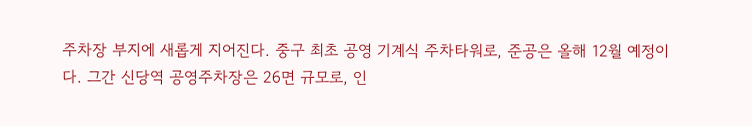주차장 부지에 새롭게 지어진다. 중구 최초 공영 기계식 주차타워로, 준공은 올해 12월 예정이다. 그간 신당역 공영주차장은 26면 규모로, 인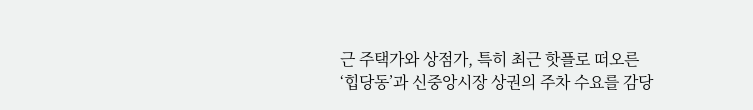근 주택가와 상점가, 특히 최근 핫플로 떠오른 ‘힙당동’과 신중앙시장 상권의 주차 수요를 감당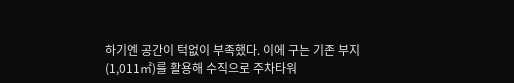하기엔 공간이 턱없이 부족했다. 이에 구는 기존 부지(1,011㎡)를 활용해 수직으로 주차타워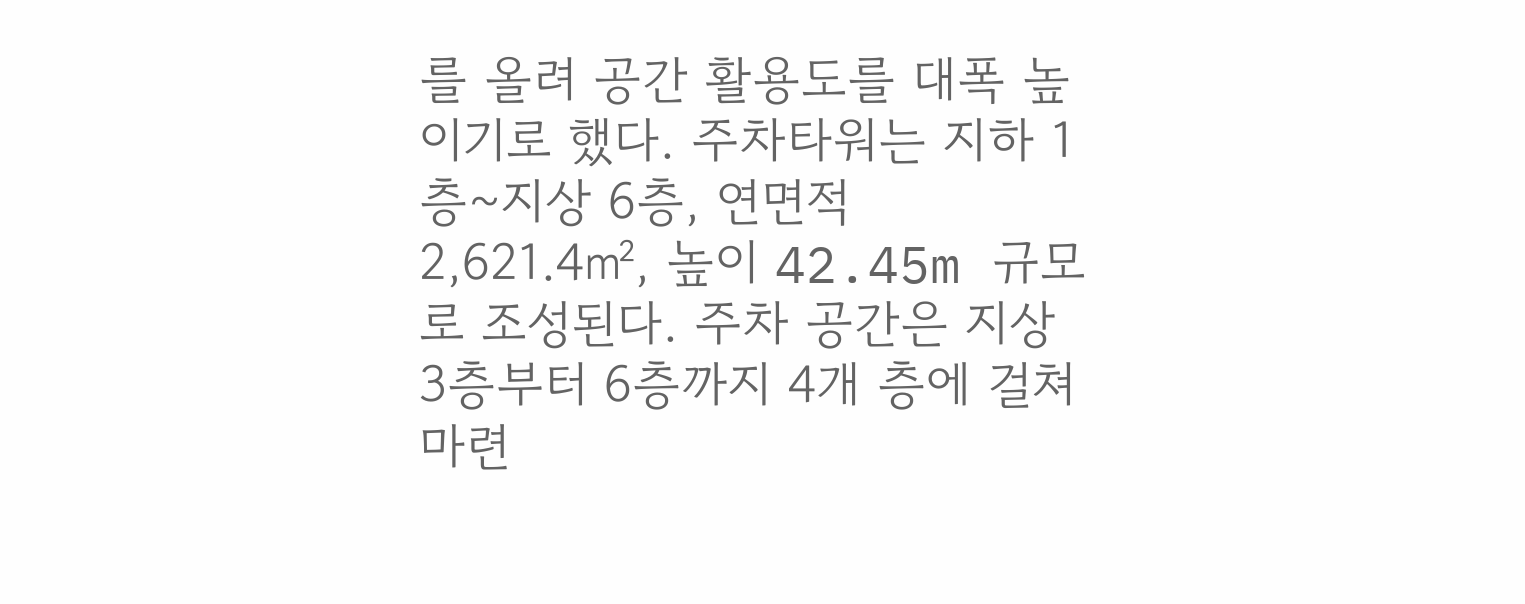를 올려 공간 활용도를 대폭 높이기로 했다. 주차타워는 지하 1층~지상 6층, 연면적 2,621.4㎡, 높이 42.45m 규모로 조성된다. 주차 공간은 지상 3층부터 6층까지 4개 층에 걸쳐 마련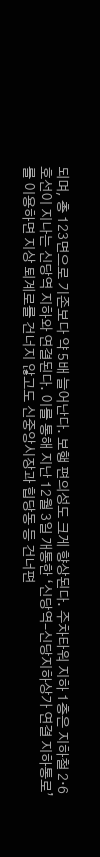되며, 총 123면으로 기존보다 약 5배 늘어난다. 보행 편의성도 크게 향상된다. 주차타워 지하 1층은 지하철 2·6호선이 지나는 신당역 지하와 연결된다. 이를 통해 지난 12월 3일 개통한 ‘신당역–신당지하상가 연결 지하통로’를 이용하면 지상 퇴계로를 건너지 않고도 신중앙시장과 힙당동 등 건너편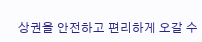상권을 안전하고 편리하게 오갈 수